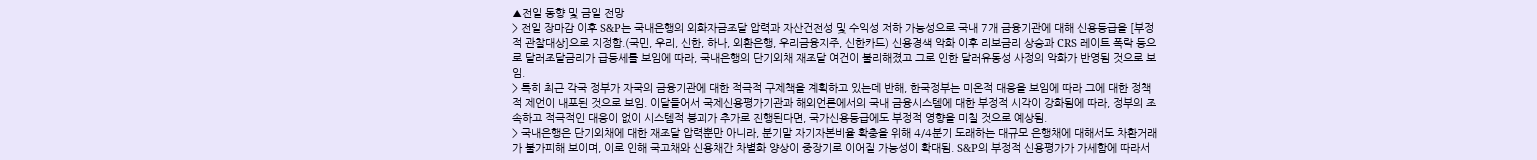▲전일 동향 및 금일 전망
> 전일 장마감 이후 S&P는 국내은행의 외화자금조달 압력과 자산건전성 및 수익성 저하 가능성으로 국내 7개 금융기관에 대해 신용등급을 [부정적 관찰대상]으로 지정함.(국민, 우리, 신한, 하나, 외환은행, 우리금융지주, 신한카드) 신용경색 악화 이후 리보금리 상승과 CRS 레이트 폭락 등으로 달러조달금리가 급등세를 보임에 따라, 국내은행의 단기외채 재조달 여건이 불리해졌고 그로 인한 달러유동성 사정의 악화가 반영됨 것으로 보임.
> 특히 최근 각국 정부가 자국의 금융기관에 대한 적극적 구제책을 계획하고 있는데 반해, 한국정부는 미온적 대응을 보임에 따라 그에 대한 정책적 제언이 내포된 것으로 보임. 이달들어서 국제신용평가기관과 해외언론에서의 국내 금융시스템에 대한 부정적 시각이 강화됨에 따라, 정부의 조속하고 적극적인 대응이 없이 시스템적 붕괴가 추가로 진행된다면, 국가신용등급에도 부정적 영향을 미칠 것으로 예상됨.
> 국내은행은 단기외채에 대한 재조달 압력뿐만 아니라, 분기말 자기자본비율 확충을 위해 4/4분기 도래하는 대규모 은행채에 대해서도 차환거래가 불가피해 보이며, 이로 인해 국고채와 신용채간 차별화 양상이 중장기로 이어질 가능성이 확대됨. S&P의 부정적 신용평가가 가세함에 따라서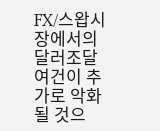FX/스왑시장에서의 달러조달 여건이 추가로 악화될 것으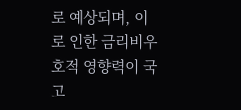로 예상되며, 이로 인한 금리비우호적 영향력이 국고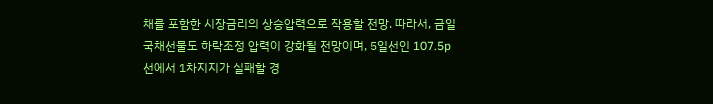채를 포함한 시장금리의 상승압력으로 작용할 전망. 따라서, 금일 국채선물도 하락조정 압력이 강화될 전망이며, 5일선인 107.5p선에서 1차지지가 실패할 경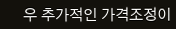우 추가적인 가격조정이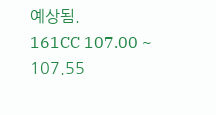예상됨.
161CC 107.00 ~ 107.55